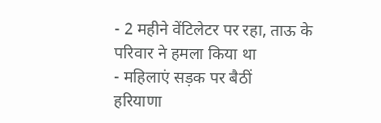- 2 महीने वेंटिलेटर पर रहा, ताऊ के परिवार ने हमला किया था
- महिलाएं सड़क पर बैठीं
हरियाणा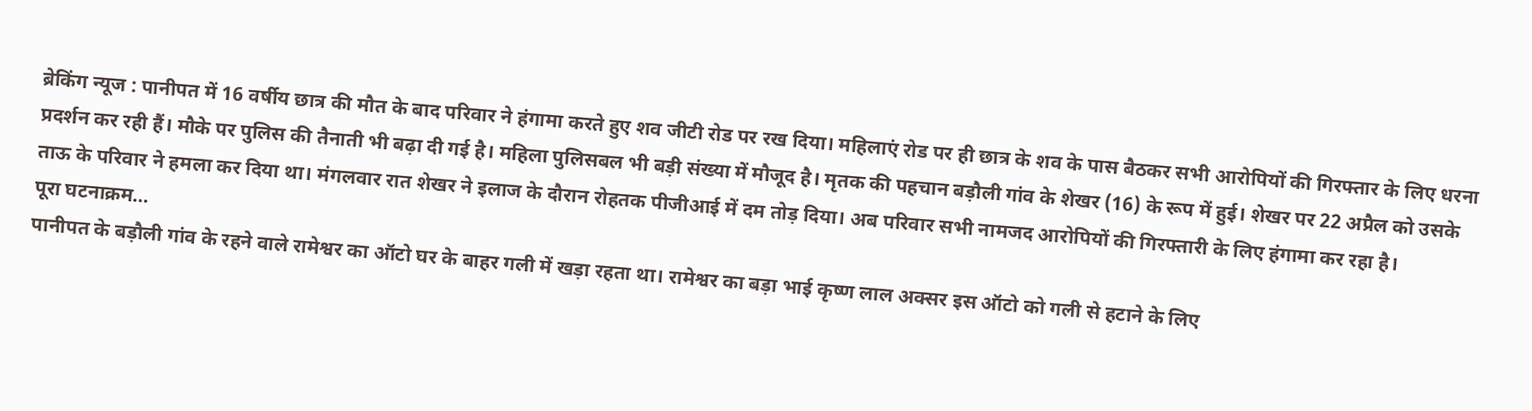ब्रेकिंग न्यूज : पानीपत में 16 वर्षीय छात्र की मौत के बाद परिवार ने हंगामा करते हुए शव जीटी रोड पर रख दिया। महिलाएं रोड पर ही छात्र के शव के पास बैठकर सभी आरोपियों की गिरफ्तार के लिए धरना प्रदर्शन कर रही हैं। मौके पर पुलिस की तैनाती भी बढ़ा दी गई है। महिला पुलिसबल भी बड़ी संख्या में मौजूद है। मृतक की पहचान बड़ौली गांव के शेखर (16) के रूप में हुई। शेखर पर 22 अप्रैल को उसके ताऊ के परिवार ने हमला कर दिया था। मंगलवार रात शेखर ने इलाज के दौरान रोहतक पीजीआई में दम तोड़ दिया। अब परिवार सभी नामजद आरोपियों की गिरफ्तारी के लिए हंगामा कर रहा है।
पूरा घटनाक्रम…
पानीपत के बड़ौली गांव के रहने वाले रामेश्वर का ऑटो घर के बाहर गली में खड़ा रहता था। रामेश्वर का बड़ा भाई कृष्ण लाल अक्सर इस ऑटो को गली से हटाने के लिए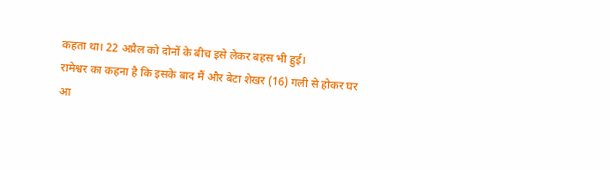कहता था। 22 अप्रैल को दोनों के बीच इसे लेकर बहस भी हुई।
रामेश्वर का कहना है कि इसके बाद मैं और बेटा शेखर (16) गली से होकर घर आ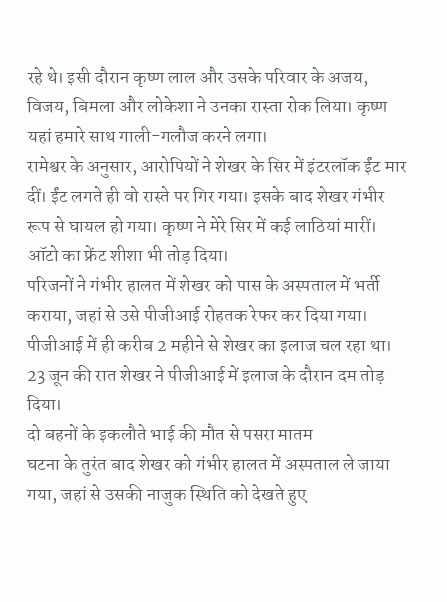रहे थे। इसी दौरान कृष्ण लाल और उसके परिवार के अजय, विजय, बिमला और लोकेशा ने उनका रास्ता रोक लिया। कृष्ण यहां हमारे साथ गाली-गलौज करने लगा।
रामेश्वर के अनुसार, आरोपियों ने शेखर के सिर में इंटरलॉक ईंट मार दीं। ईंट लगते ही वो रास्ते पर गिर गया। इसके बाद शेखर गंभीर रूप से घायल हो गया। कृष्ण ने मेरे सिर में कई लाठियां मारीं। ऑटो का फ्रेंट शीशा भी तोड़ दिया।
परिजनों ने गंभीर हालत में शेखर को पास के अस्पताल में भर्ती कराया, जहां से उसे पीजीआई रोहतक रेफर कर दिया गया। पीजीआई में ही करीब 2 महीने से शेखर का इलाज चल रहा था। 23 जून की रात शेखर ने पीजीआई में इलाज के दौरान दम तोड़ दिया।
दो बहनों के इकलौते भाई की मौत से पसरा मातम
घटना के तुरंत बाद शेखर को गंभीर हालत में अस्पताल ले जाया गया, जहां से उसकी नाजुक स्थिति को देखते हुए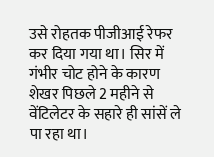उसे रोहतक पीजीआई रेफर कर दिया गया था। सिर में गंभीर चोट होने के कारण शेखर पिछले 2 महीने से वेंटिलेटर के सहारे ही सांसें ले पा रहा था।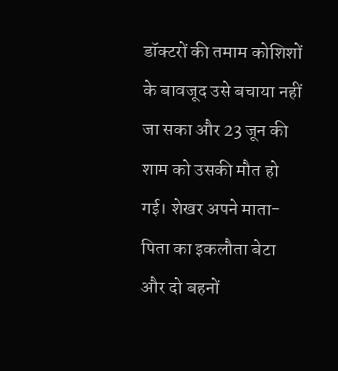डॉक्टरों की तमाम कोशिशों के बावजूद उसे बचाया नहीं जा सका और 23 जून की शाम को उसकी मौत हो गई। शेखर अपने माता-पिता का इकलौता बेटा और दो बहनों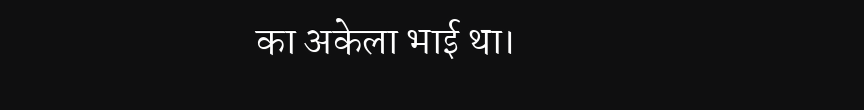का अकेला भाई था।